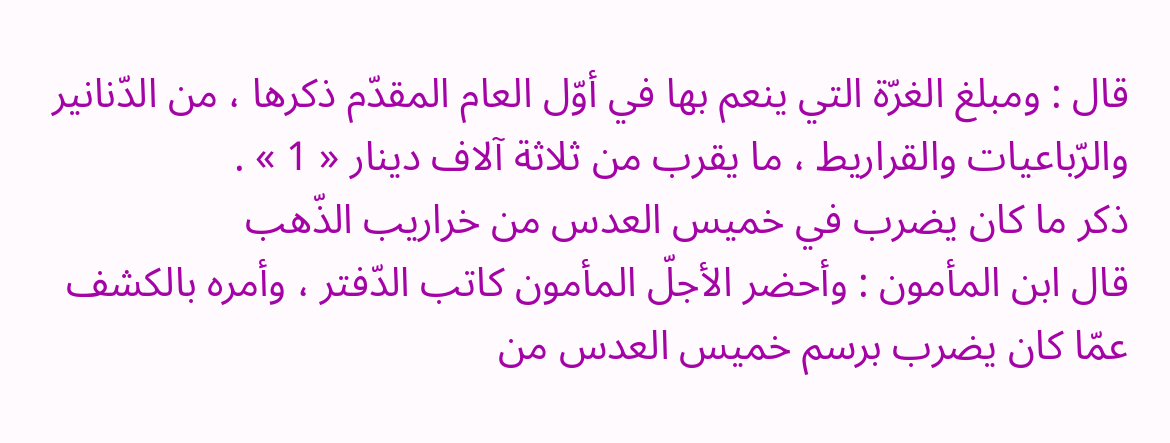قال : ومبلغ الغرّة التي ينعم بها في أوّل العام المقدّم ذكرها ، من الدّنانير والرّباعيات والقراريط ، ما يقرب من ثلاثة آلاف دينار « 1 » .
ذكر ما كان يضرب في خميس العدس من خراريب الذّهب
قال ابن المأمون : وأحضر الأجلّ المأمون كاتب الدّفتر ، وأمره بالكشف عمّا كان يضرب برسم خميس العدس من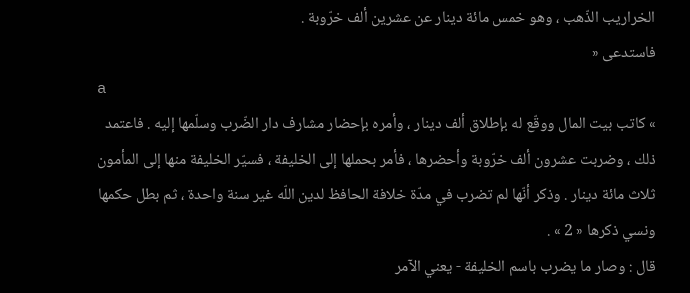الخراريب الذّهب ، وهو خمس مائة دينار عن عشرين ألف خرّوبة .
فاستدعى «
a
» كاتب بيت المال ووقّع له بإطلاق ألف دينار ، وأمره بإحضار مشارف دار الضّرب وسلّمها إليه . فاعتمد ذلك ، وضربت عشرون ألف خرّوبة وأحضرها ، فأمر بحملها إلى الخليفة ، فسيّر الخليفة منها إلى المأمون ثلاث مائة دينار . وذكر أنّها لم تضرب في مدّة خلافة الحافظ لدين اللّه غير سنة واحدة ، ثم بطل حكمها ونسي ذكرها « 2 » .
قال : وصار ما يضرب باسم الخليفة - يعني الآمر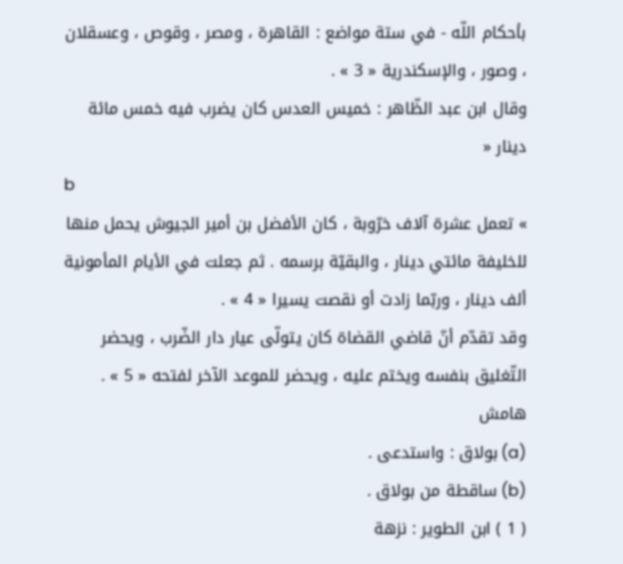بأحكام اللّه - في ستة مواضع : القاهرة ، ومصر ، وقوص ، وعسقلان ، وصور ، والإسكندرية « 3 » .
وقال ابن عبد الظّاهر : خميس العدس كان يضرب فيه خمس مائة دينار «
b
» تعمل عشرة آلاف خرّوبة ، كان الأفضل بن أمير الجيوش يحمل منها للخليفة مائتي دينار ، والبقيّة برسمه . ثم جعلت في الأيام المأمونية ألف دينار ، وربّما زادت أو نقصت يسيرا « 4 » .
وقد تقدّم أنّ قاضي القضاة كان يتولّى عيار دار الضّرب ، ويحضر التّغليق بنفسه ويختم عليه ، ويحضر للموعد الآخر لفتحه « 5 » .
هامش
(a) بولاق : واستدعى .
(b) ساقطة من بولاق .
( 1 ) ابن الطوير : نزهة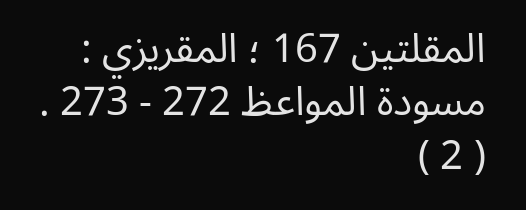المقلتين 167 ؛ المقريزي : مسودة المواعظ 272 - 273 .
( 2 )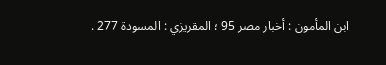ابن المأمون : أخبار مصر 95 ؛ المقريزي : المسودة 277 .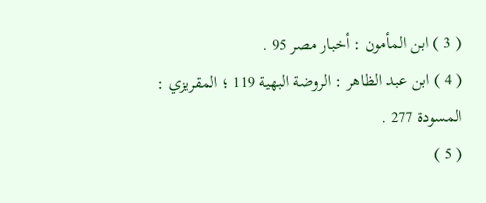( 3 ) ابن المأمون : أخبار مصر 95 .
( 4 ) ابن عبد الظاهر : الروضة البهية 119 ؛ المقريزي :
المسودة 277 .
( 5 )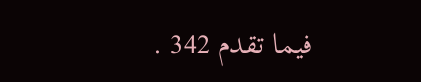فيما تقدم 342 .